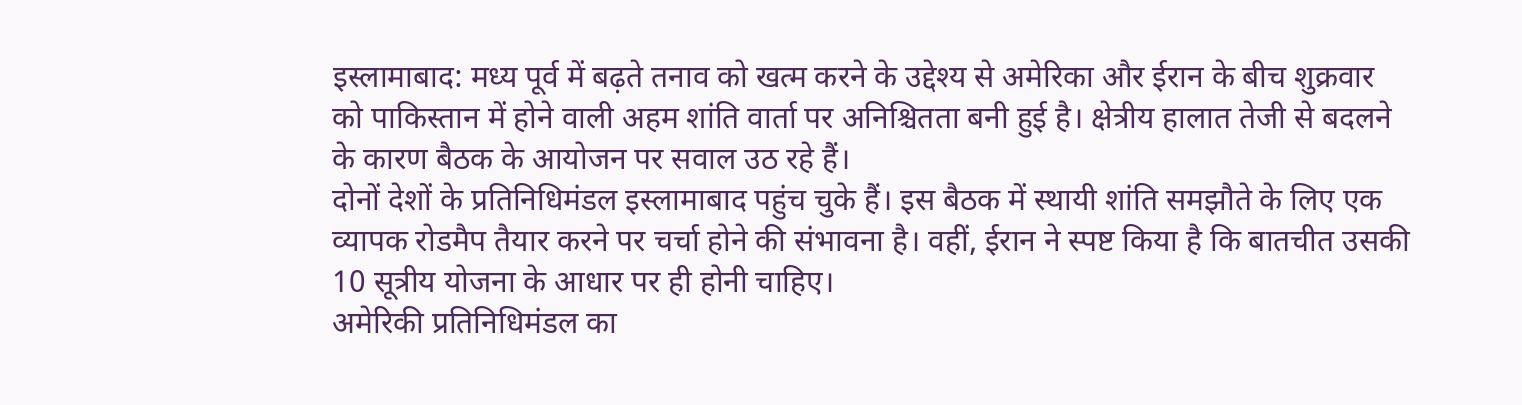इस्लामाबाद: मध्य पूर्व में बढ़ते तनाव को खत्म करने के उद्देश्य से अमेरिका और ईरान के बीच शुक्रवार को पाकिस्तान में होने वाली अहम शांति वार्ता पर अनिश्चितता बनी हुई है। क्षेत्रीय हालात तेजी से बदलने के कारण बैठक के आयोजन पर सवाल उठ रहे हैं।
दोनों देशों के प्रतिनिधिमंडल इस्लामाबाद पहुंच चुके हैं। इस बैठक में स्थायी शांति समझौते के लिए एक व्यापक रोडमैप तैयार करने पर चर्चा होने की संभावना है। वहीं, ईरान ने स्पष्ट किया है कि बातचीत उसकी 10 सूत्रीय योजना के आधार पर ही होनी चाहिए।
अमेरिकी प्रतिनिधिमंडल का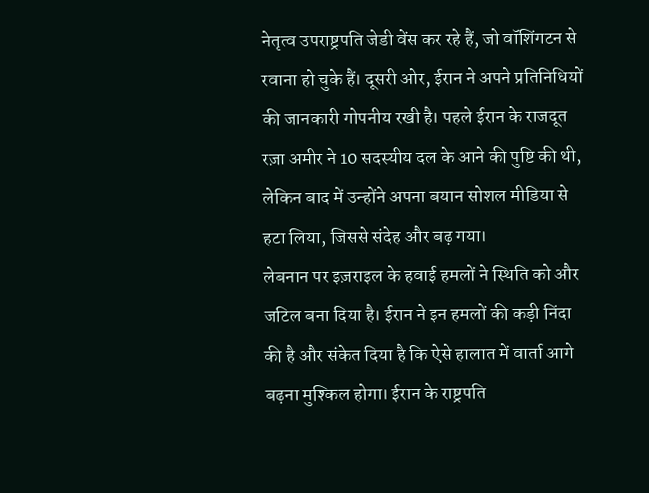नेतृत्व उपराष्ट्रपति जेडी वेंस कर रहे हैं, जो वॉशिंगटन से रवाना हो चुके हैं। दूसरी ओर, ईरान ने अपने प्रतिनिधियों की जानकारी गोपनीय रखी है। पहले ईरान के राजदूत रज़ा अमीर ने 10 सदस्यीय दल के आने की पुष्टि की थी, लेकिन बाद में उन्होंने अपना बयान सोशल मीडिया से हटा लिया, जिससे संदेह और बढ़ गया।
लेबनान पर इज़राइल के हवाई हमलों ने स्थिति को और जटिल बना दिया है। ईरान ने इन हमलों की कड़ी निंदा की है और संकेत दिया है कि ऐसे हालात में वार्ता आगे बढ़ना मुश्किल होगा। ईरान के राष्ट्रपति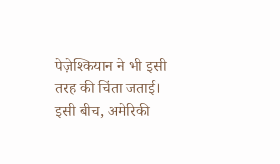पेज़ेश्कियान ने भी इसी तरह की चिंता जताई।
इसी बीच, अमेरिकी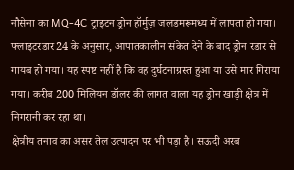नौसेना का MQ-4C ट्राइटन ड्रोन हॉर्मुज़ जलडमरूमध्य में लापता हो गया। फ्लाइटरडार24 के अनुसार, आपातकालीन संकेत देने के बाद ड्रोन रडार से गायब हो गया। यह स्पष्ट नहीं है कि वह दुर्घटनाग्रस्त हुआ या उसे मार गिराया गया। करीब 200 मिलियन डॉलर की लागत वाला यह ड्रोन खाड़ी क्षेत्र में निगरानी कर रहा था।
क्षेत्रीय तनाव का असर तेल उत्पादन पर भी पड़ा है। सऊदी अरब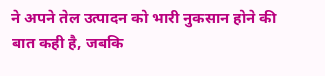ने अपने तेल उत्पादन को भारी नुकसान होने की बात कही है, जबकि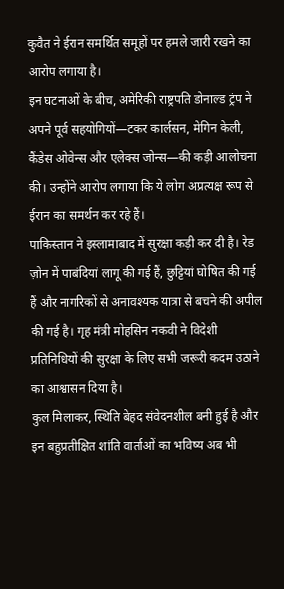कुवैत ने ईरान समर्थित समूहों पर हमले जारी रखने का आरोप लगाया है।
इन घटनाओं के बीच, अमेरिकी राष्ट्रपति डोनाल्ड ट्रंप ने अपने पूर्व सहयोगियों—टकर कार्लसन, मेगिन केली, कैंडेस ओवेन्स और एलेक्स जोन्स—की कड़ी आलोचना की। उन्होंने आरोप लगाया कि ये लोग अप्रत्यक्ष रूप से ईरान का समर्थन कर रहे हैं।
पाकिस्तान ने इस्लामाबाद में सुरक्षा कड़ी कर दी है। रेड ज़ोन में पाबंदियां लागू की गई हैं, छुट्टियां घोषित की गई हैं और नागरिकों से अनावश्यक यात्रा से बचने की अपील की गई है। गृह मंत्री मोहसिन नकवी ने विदेशी प्रतिनिधियों की सुरक्षा के लिए सभी जरूरी कदम उठाने का आश्वासन दिया है।
कुल मिलाकर, स्थिति बेहद संवेदनशील बनी हुई है और इन बहुप्रतीक्षित शांति वार्ताओं का भविष्य अब भी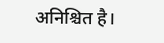अनिश्चित है।